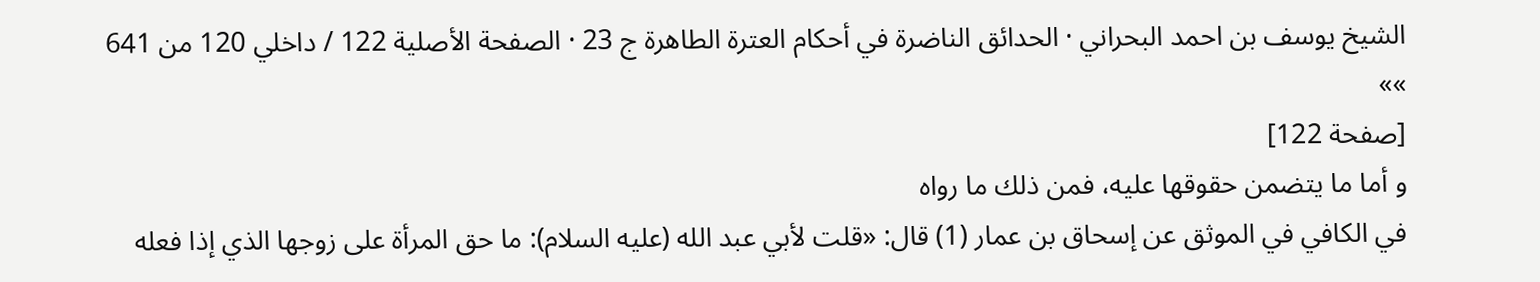الشيخ يوسف بن احمد البحراني · الحدائق الناضرة في أحكام العترة الطاهرة ج 23 · الصفحة الأصلية 122 / داخلي 120 من 641
»»
[صفحة 122]
و أما ما يتضمن حقوقها عليه، فمن ذلك ما رواه
في الكافي في الموثق عن إسحاق بن عمار (1) قال: «قلت لأبي عبد الله (عليه السلام): ما حق المرأة على زوجها الذي إذا فعله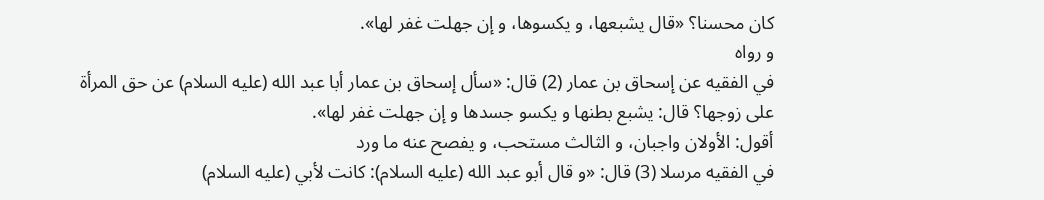كان محسنا؟ «قال يشبعها، و يكسوها، و إن جهلت غفر لها».
و رواه
في الفقيه عن إسحاق بن عمار (2) قال: «سأل إسحاق بن عمار أبا عبد الله (عليه السلام) عن حق المرأة على زوجها؟ قال: يشبع بطنها و يكسو جسدها و إن جهلت غفر لها».
أقول: الأولان واجبان، و الثالث مستحب، و يفصح عنه ما ورد
في الفقيه مرسلا (3) قال: «و قال أبو عبد الله (عليه السلام): كانت لأبي (عليه السلام)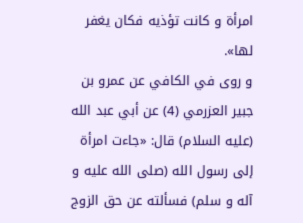امرأة و كانت تؤذيه فكان يغفر لها».
و روى في الكافي عن عمرو بن جبير العزرمي (4) عن أبي عبد الله (عليه السلام) قال: «جاءت امرأة إلى رسول الله (صلى الله عليه و آله و سلم) فسألته عن حق الزوج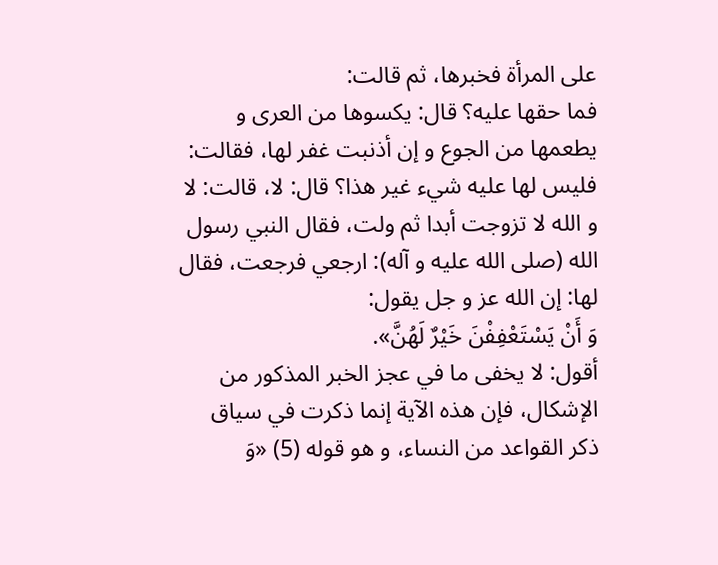على المرأة فخبرها، ثم قالت:
فما حقها عليه؟ قال: يكسوها من العرى و يطعمها من الجوع و إن أذنبت غفر لها، فقالت: فليس لها عليه شيء غير هذا؟ قال: لا، قالت: لا و الله لا تزوجت أبدا ثم ولت، فقال النبي رسول الله (صلى الله عليه و آله): ارجعي فرجعت، فقال لها: إن الله عز و جل يقول:
وَ أَنْ يَسْتَعْفِفْنَ خَيْرٌ لَهُنَّ».
أقول: لا يخفى ما في عجز الخبر المذكور من الإشكال، فإن هذه الآية إنما ذكرت في سياق ذكر القواعد من النساء، و هو قوله (5) «وَ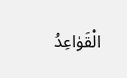الْقَوٰاعِدُ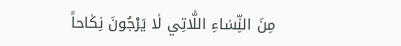مِنَ النِّسٰاءِ اللّٰاتِي لٰا يَرْجُونَ نِكٰاحاً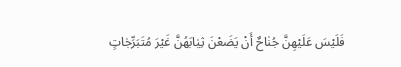فَلَيْسَ عَلَيْهِنَّ جُنٰاحٌ أَنْ يَضَعْنَ ثِيٰابَهُنَّ غَيْرَ مُتَبَرِّجٰاتٍ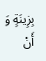بِزِينَةٍ وَ أَنْ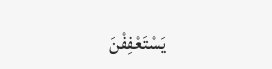يَسْتَعْفِفْنَ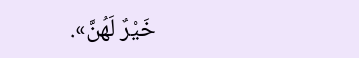خَيْرٌ لَهُنَّ».